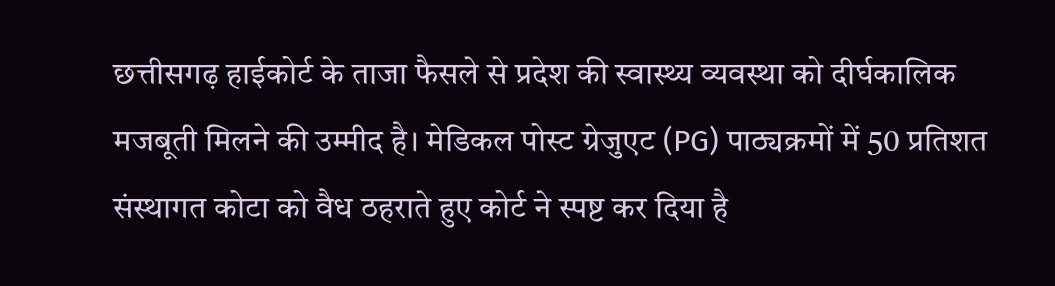छत्तीसगढ़ हाईकोर्ट के ताजा फैसले से प्रदेश की स्वास्थ्य व्यवस्था को दीर्घकालिक मजबूती मिलने की उम्मीद है। मेडिकल पोस्ट ग्रेजुएट (PG) पाठ्यक्रमों में 50 प्रतिशत संस्थागत कोटा को वैध ठहराते हुए कोर्ट ने स्पष्ट कर दिया है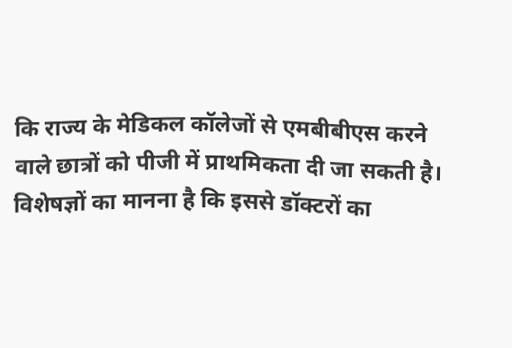कि राज्य के मेडिकल कॉलेजों से एमबीबीएस करने वाले छात्रों को पीजी में प्राथमिकता दी जा सकती है। विशेषज्ञों का मानना है कि इससे डॉक्टरों का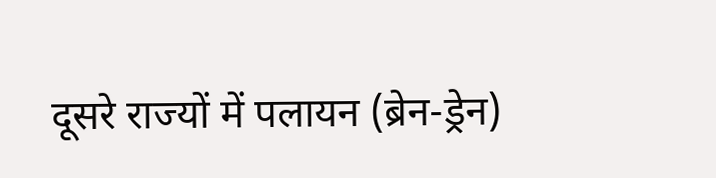दूसरे राज्यों में पलायन (ब्रेन-ड्रेन)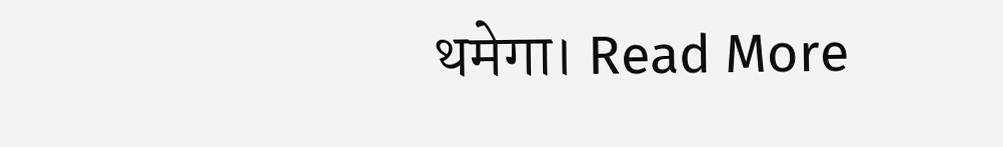थमेगा। Read More